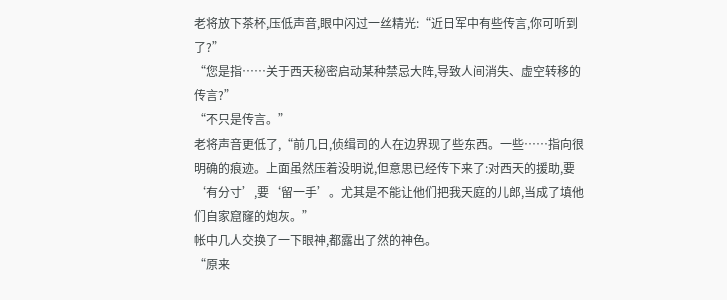老将放下茶杯,压低声音,眼中闪过一丝精光:“近日军中有些传言,你可听到了?”
“您是指……关于西天秘密启动某种禁忌大阵,导致人间消失、虚空转移的传言?”
“不只是传言。”
老将声音更低了,“前几日,侦缉司的人在边界现了些东西。一些……指向很明确的痕迹。上面虽然压着没明说,但意思已经传下来了:对西天的援助,要‘有分寸’,要‘留一手’。尤其是不能让他们把我天庭的儿郎,当成了填他们自家窟窿的炮灰。”
帐中几人交换了一下眼神,都露出了然的神色。
“原来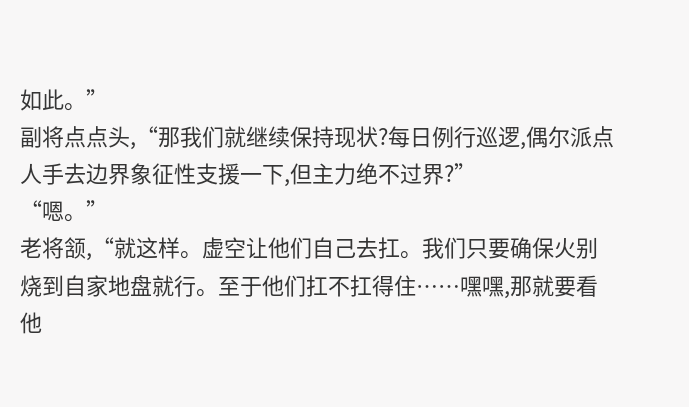如此。”
副将点点头,“那我们就继续保持现状?每日例行巡逻,偶尔派点人手去边界象征性支援一下,但主力绝不过界?”
“嗯。”
老将颔,“就这样。虚空让他们自己去扛。我们只要确保火别烧到自家地盘就行。至于他们扛不扛得住……嘿嘿,那就要看他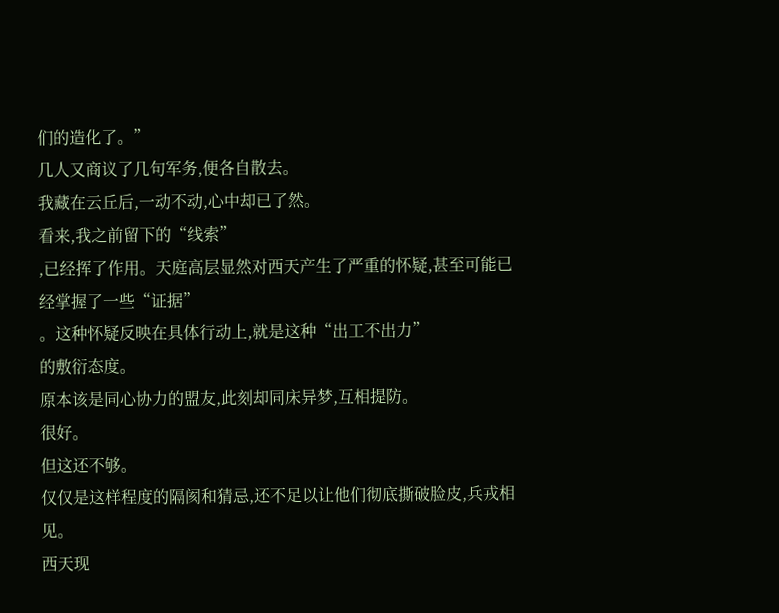们的造化了。”
几人又商议了几句军务,便各自散去。
我藏在云丘后,一动不动,心中却已了然。
看来,我之前留下的“线索”
,已经挥了作用。天庭高层显然对西天产生了严重的怀疑,甚至可能已经掌握了一些“证据”
。这种怀疑反映在具体行动上,就是这种“出工不出力”
的敷衍态度。
原本该是同心协力的盟友,此刻却同床异梦,互相提防。
很好。
但这还不够。
仅仅是这样程度的隔阂和猜忌,还不足以让他们彻底撕破脸皮,兵戎相见。
西天现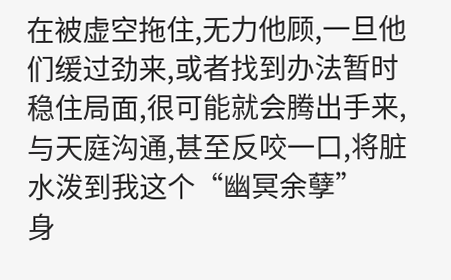在被虚空拖住,无力他顾,一旦他们缓过劲来,或者找到办法暂时稳住局面,很可能就会腾出手来,与天庭沟通,甚至反咬一口,将脏水泼到我这个“幽冥余孽”
身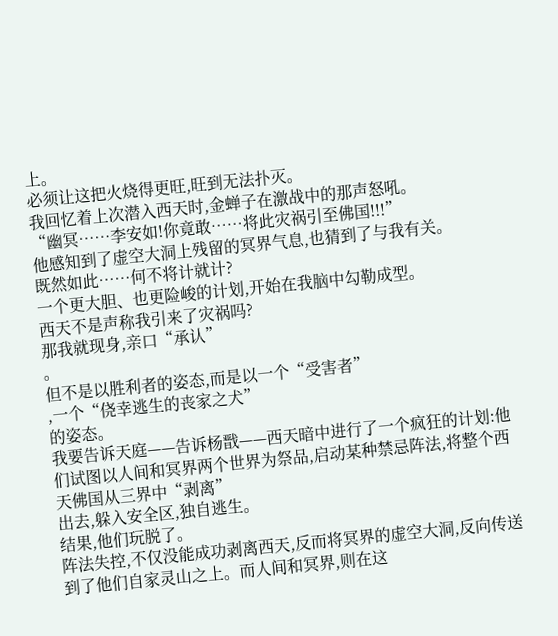上。
必须让这把火烧得更旺,旺到无法扑灭。
我回忆着上次潜入西天时,金蝉子在激战中的那声怒吼。
“幽冥……李安如!你竟敢……将此灾祸引至佛国!!!”
他感知到了虚空大洞上残留的冥界气息,也猜到了与我有关。
既然如此……何不将计就计?
一个更大胆、也更险峻的计划,开始在我脑中勾勒成型。
西天不是声称我引来了灾祸吗?
那我就现身,亲口“承认”
。
但不是以胜利者的姿态,而是以一个“受害者”
,一个“侥幸逃生的丧家之犬”
的姿态。
我要告诉天庭——告诉杨戬——西天暗中进行了一个疯狂的计划:他们试图以人间和冥界两个世界为祭品,启动某种禁忌阵法,将整个西天佛国从三界中“剥离”
出去,躲入安全区,独自逃生。
结果,他们玩脱了。
阵法失控,不仅没能成功剥离西天,反而将冥界的虚空大洞,反向传送到了他们自家灵山之上。而人间和冥界,则在这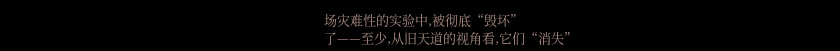场灾难性的实验中,被彻底“毁坏”
了——至少,从旧天道的视角看,它们“消失”